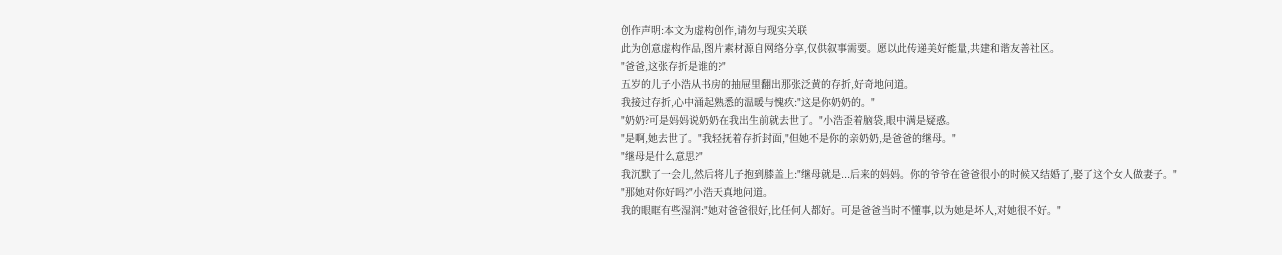创作声明:本文为虚构创作,请勿与现实关联
此为创意虚构作品,图片素材源自网络分享,仅供叙事需要。愿以此传递美好能量,共建和谐友善社区。
"爸爸,这张存折是谁的?"
五岁的儿子小浩从书房的抽屉里翻出那张泛黄的存折,好奇地问道。
我接过存折,心中涌起熟悉的温暖与愧疚:"这是你奶奶的。"
"奶奶?可是妈妈说奶奶在我出生前就去世了。"小浩歪着脑袋,眼中满是疑惑。
"是啊,她去世了。"我轻抚着存折封面,"但她不是你的亲奶奶,是爸爸的继母。"
"继母是什么意思?"
我沉默了一会儿,然后将儿子抱到膝盖上:"继母就是...后来的妈妈。你的爷爷在爸爸很小的时候又结婚了,娶了这个女人做妻子。"
"那她对你好吗?"小浩天真地问道。
我的眼眶有些湿润:"她对爸爸很好,比任何人都好。可是爸爸当时不懂事,以为她是坏人,对她很不好。"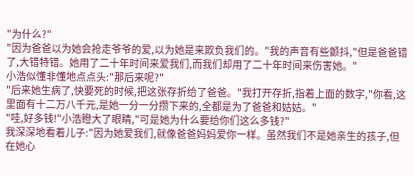"为什么?"
"因为爸爸以为她会抢走爷爷的爱,以为她是来欺负我们的。"我的声音有些颤抖,"但是爸爸错了,大错特错。她用了二十年时间来爱我们,而我们却用了二十年时间来伤害她。"
小浩似懂非懂地点点头:"那后来呢?"
"后来她生病了,快要死的时候,把这张存折给了爸爸。"我打开存折,指着上面的数字,"你看,这里面有十二万八千元,是她一分一分攒下来的,全都是为了爸爸和姑姑。"
"哇,好多钱!"小浩瞪大了眼睛,"可是她为什么要给你们这么多钱?"
我深深地看着儿子:"因为她爱我们,就像爸爸妈妈爱你一样。虽然我们不是她亲生的孩子,但在她心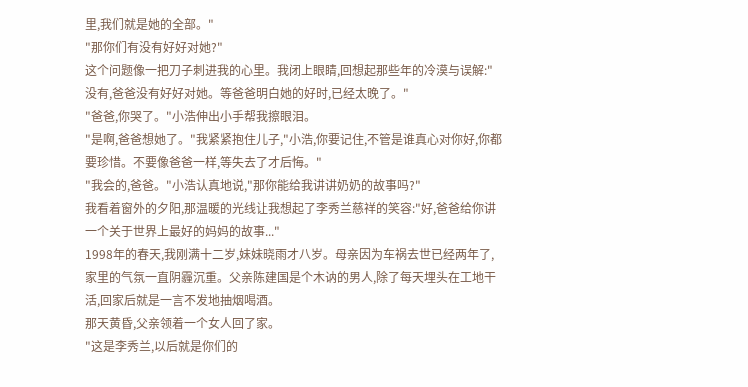里,我们就是她的全部。"
"那你们有没有好好对她?"
这个问题像一把刀子刺进我的心里。我闭上眼睛,回想起那些年的冷漠与误解:"没有,爸爸没有好好对她。等爸爸明白她的好时,已经太晚了。"
"爸爸,你哭了。"小浩伸出小手帮我擦眼泪。
"是啊,爸爸想她了。"我紧紧抱住儿子,"小浩,你要记住,不管是谁真心对你好,你都要珍惜。不要像爸爸一样,等失去了才后悔。"
"我会的,爸爸。"小浩认真地说,"那你能给我讲讲奶奶的故事吗?"
我看着窗外的夕阳,那温暖的光线让我想起了李秀兰慈祥的笑容:"好,爸爸给你讲一个关于世界上最好的妈妈的故事..."
1998年的春天,我刚满十二岁,妹妹晓雨才八岁。母亲因为车祸去世已经两年了,家里的气氛一直阴霾沉重。父亲陈建国是个木讷的男人,除了每天埋头在工地干活,回家后就是一言不发地抽烟喝酒。
那天黄昏,父亲领着一个女人回了家。
"这是李秀兰,以后就是你们的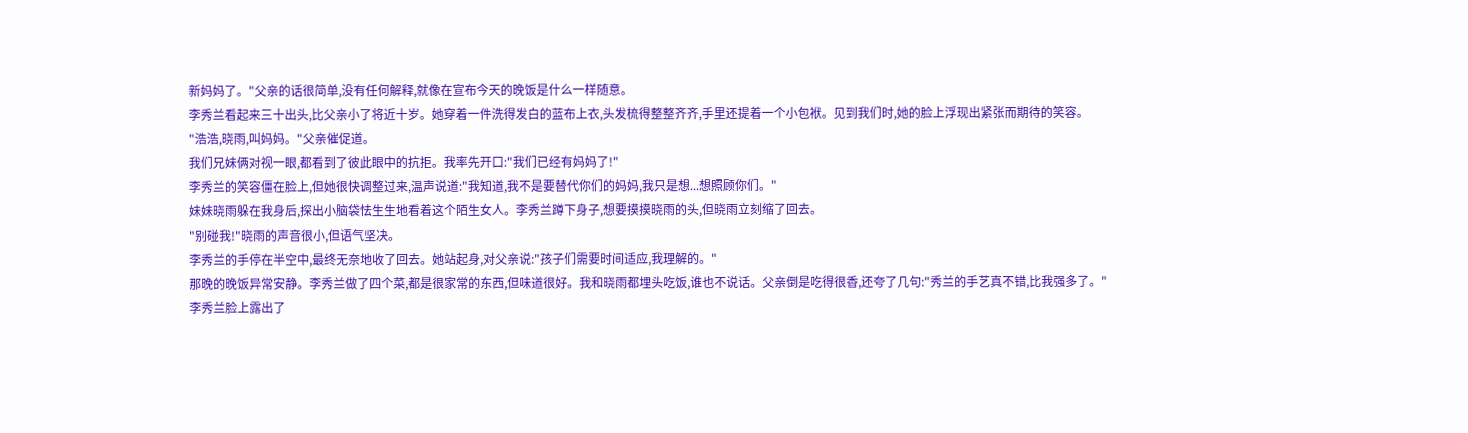新妈妈了。"父亲的话很简单,没有任何解释,就像在宣布今天的晚饭是什么一样随意。
李秀兰看起来三十出头,比父亲小了将近十岁。她穿着一件洗得发白的蓝布上衣,头发梳得整整齐齐,手里还提着一个小包袱。见到我们时,她的脸上浮现出紧张而期待的笑容。
"浩浩,晓雨,叫妈妈。"父亲催促道。
我们兄妹俩对视一眼,都看到了彼此眼中的抗拒。我率先开口:"我们已经有妈妈了!"
李秀兰的笑容僵在脸上,但她很快调整过来,温声说道:"我知道,我不是要替代你们的妈妈,我只是想...想照顾你们。"
妹妹晓雨躲在我身后,探出小脑袋怯生生地看着这个陌生女人。李秀兰蹲下身子,想要摸摸晓雨的头,但晓雨立刻缩了回去。
"别碰我!"晓雨的声音很小,但语气坚决。
李秀兰的手停在半空中,最终无奈地收了回去。她站起身,对父亲说:"孩子们需要时间适应,我理解的。"
那晚的晚饭异常安静。李秀兰做了四个菜,都是很家常的东西,但味道很好。我和晓雨都埋头吃饭,谁也不说话。父亲倒是吃得很香,还夸了几句:"秀兰的手艺真不错,比我强多了。"
李秀兰脸上露出了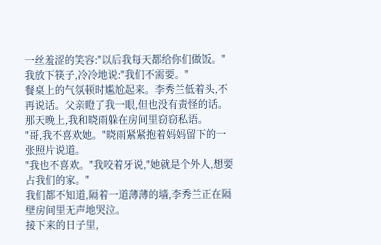一丝羞涩的笑容:"以后我每天都给你们做饭。"
我放下筷子,冷冷地说:"我们不需要。"
餐桌上的气氛顿时尴尬起来。李秀兰低着头,不再说话。父亲瞪了我一眼,但也没有责怪的话。
那天晚上,我和晓雨躲在房间里窃窃私语。
"哥,我不喜欢她。"晓雨紧紧抱着妈妈留下的一张照片说道。
"我也不喜欢。"我咬着牙说,"她就是个外人,想要占我们的家。"
我们都不知道,隔着一道薄薄的墙,李秀兰正在隔壁房间里无声地哭泣。
接下来的日子里,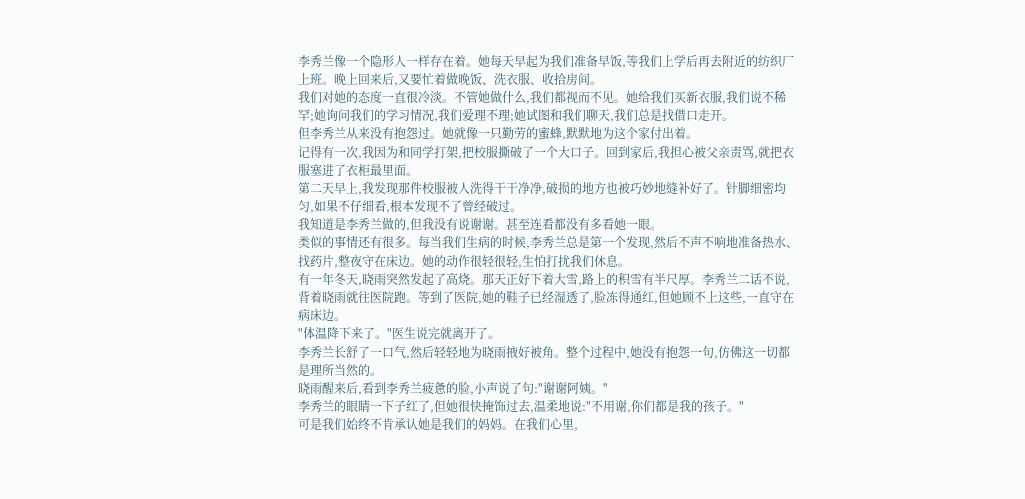李秀兰像一个隐形人一样存在着。她每天早起为我们准备早饭,等我们上学后再去附近的纺织厂上班。晚上回来后,又要忙着做晚饭、洗衣服、收拾房间。
我们对她的态度一直很冷淡。不管她做什么,我们都视而不见。她给我们买新衣服,我们说不稀罕;她询问我们的学习情况,我们爱理不理;她试图和我们聊天,我们总是找借口走开。
但李秀兰从来没有抱怨过。她就像一只勤劳的蜜蜂,默默地为这个家付出着。
记得有一次,我因为和同学打架,把校服撕破了一个大口子。回到家后,我担心被父亲责骂,就把衣服塞进了衣柜最里面。
第二天早上,我发现那件校服被人洗得干干净净,破损的地方也被巧妙地缝补好了。针脚细密均匀,如果不仔细看,根本发现不了曾经破过。
我知道是李秀兰做的,但我没有说谢谢。甚至连看都没有多看她一眼。
类似的事情还有很多。每当我们生病的时候,李秀兰总是第一个发现,然后不声不响地准备热水、找药片,整夜守在床边。她的动作很轻很轻,生怕打扰我们休息。
有一年冬天,晓雨突然发起了高烧。那天正好下着大雪,路上的积雪有半尺厚。李秀兰二话不说,背着晓雨就往医院跑。等到了医院,她的鞋子已经湿透了,脸冻得通红,但她顾不上这些,一直守在病床边。
"体温降下来了。"医生说完就离开了。
李秀兰长舒了一口气,然后轻轻地为晓雨掖好被角。整个过程中,她没有抱怨一句,仿佛这一切都是理所当然的。
晓雨醒来后,看到李秀兰疲惫的脸,小声说了句:"谢谢阿姨。"
李秀兰的眼睛一下子红了,但她很快掩饰过去,温柔地说:"不用谢,你们都是我的孩子。"
可是我们始终不肯承认她是我们的妈妈。在我们心里,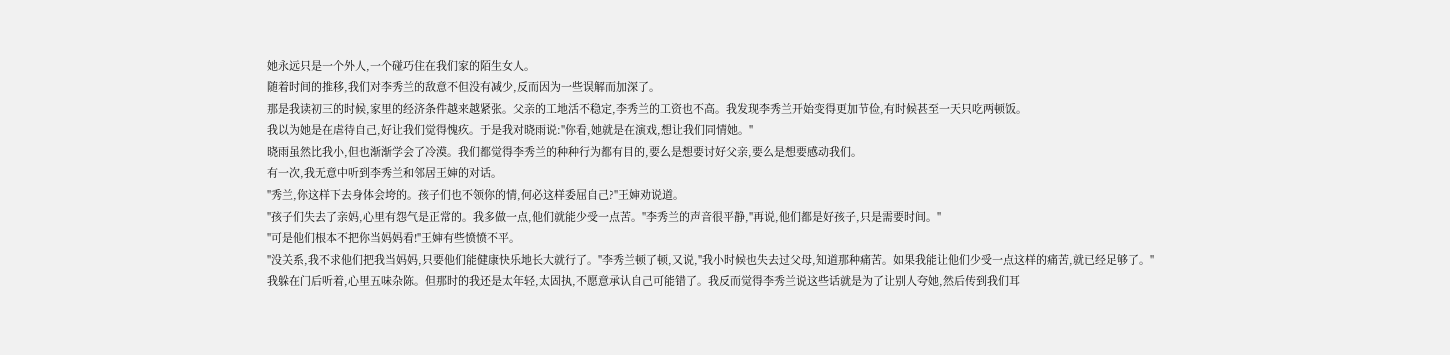她永远只是一个外人,一个碰巧住在我们家的陌生女人。
随着时间的推移,我们对李秀兰的敌意不但没有减少,反而因为一些误解而加深了。
那是我读初三的时候,家里的经济条件越来越紧张。父亲的工地活不稳定,李秀兰的工资也不高。我发现李秀兰开始变得更加节俭,有时候甚至一天只吃两顿饭。
我以为她是在虐待自己,好让我们觉得愧疚。于是我对晓雨说:"你看,她就是在演戏,想让我们同情她。"
晓雨虽然比我小,但也渐渐学会了冷漠。我们都觉得李秀兰的种种行为都有目的,要么是想要讨好父亲,要么是想要感动我们。
有一次,我无意中听到李秀兰和邻居王婶的对话。
"秀兰,你这样下去身体会垮的。孩子们也不领你的情,何必这样委屈自己?"王婶劝说道。
"孩子们失去了亲妈,心里有怨气是正常的。我多做一点,他们就能少受一点苦。"李秀兰的声音很平静,"再说,他们都是好孩子,只是需要时间。"
"可是他们根本不把你当妈妈看!"王婶有些愤愤不平。
"没关系,我不求他们把我当妈妈,只要他们能健康快乐地长大就行了。"李秀兰顿了顿,又说,"我小时候也失去过父母,知道那种痛苦。如果我能让他们少受一点这样的痛苦,就已经足够了。"
我躲在门后听着,心里五味杂陈。但那时的我还是太年轻,太固执,不愿意承认自己可能错了。我反而觉得李秀兰说这些话就是为了让别人夸她,然后传到我们耳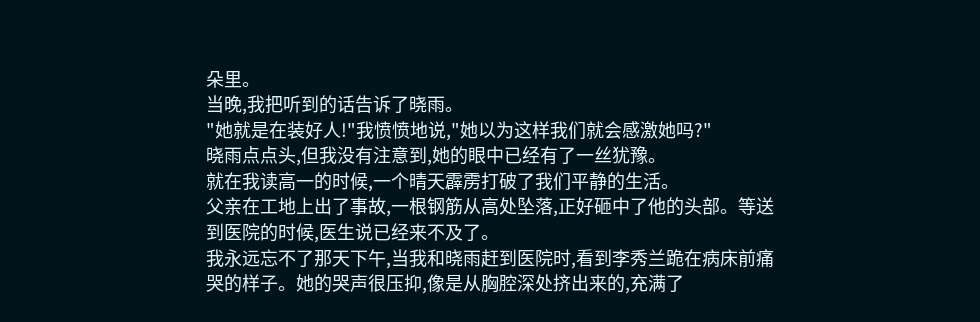朵里。
当晚,我把听到的话告诉了晓雨。
"她就是在装好人!"我愤愤地说,"她以为这样我们就会感激她吗?"
晓雨点点头,但我没有注意到,她的眼中已经有了一丝犹豫。
就在我读高一的时候,一个晴天霹雳打破了我们平静的生活。
父亲在工地上出了事故,一根钢筋从高处坠落,正好砸中了他的头部。等送到医院的时候,医生说已经来不及了。
我永远忘不了那天下午,当我和晓雨赶到医院时,看到李秀兰跪在病床前痛哭的样子。她的哭声很压抑,像是从胸腔深处挤出来的,充满了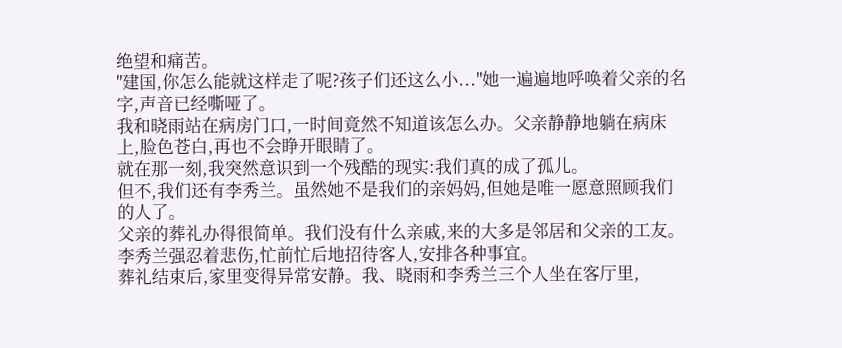绝望和痛苦。
"建国,你怎么能就这样走了呢?孩子们还这么小..."她一遍遍地呼唤着父亲的名字,声音已经嘶哑了。
我和晓雨站在病房门口,一时间竟然不知道该怎么办。父亲静静地躺在病床上,脸色苍白,再也不会睁开眼睛了。
就在那一刻,我突然意识到一个残酷的现实:我们真的成了孤儿。
但不,我们还有李秀兰。虽然她不是我们的亲妈妈,但她是唯一愿意照顾我们的人了。
父亲的葬礼办得很简单。我们没有什么亲戚,来的大多是邻居和父亲的工友。李秀兰强忍着悲伤,忙前忙后地招待客人,安排各种事宜。
葬礼结束后,家里变得异常安静。我、晓雨和李秀兰三个人坐在客厅里,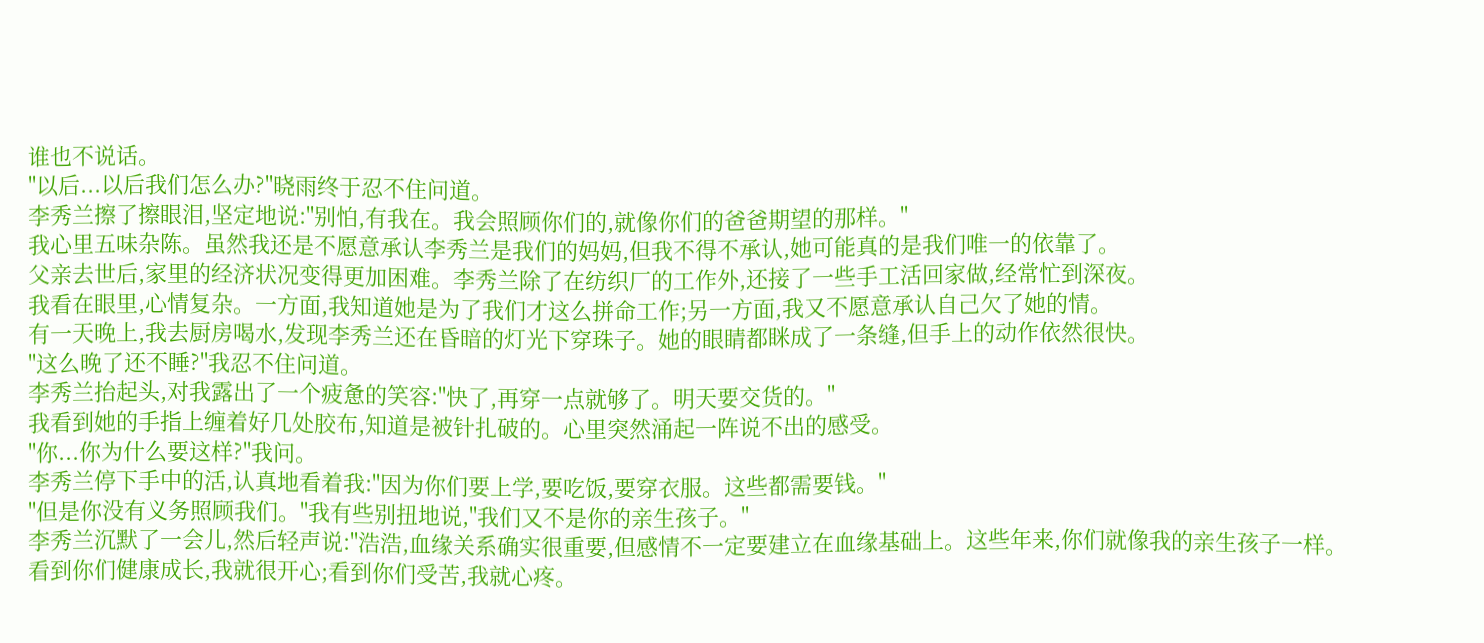谁也不说话。
"以后...以后我们怎么办?"晓雨终于忍不住问道。
李秀兰擦了擦眼泪,坚定地说:"别怕,有我在。我会照顾你们的,就像你们的爸爸期望的那样。"
我心里五味杂陈。虽然我还是不愿意承认李秀兰是我们的妈妈,但我不得不承认,她可能真的是我们唯一的依靠了。
父亲去世后,家里的经济状况变得更加困难。李秀兰除了在纺织厂的工作外,还接了一些手工活回家做,经常忙到深夜。
我看在眼里,心情复杂。一方面,我知道她是为了我们才这么拼命工作;另一方面,我又不愿意承认自己欠了她的情。
有一天晚上,我去厨房喝水,发现李秀兰还在昏暗的灯光下穿珠子。她的眼睛都眯成了一条缝,但手上的动作依然很快。
"这么晚了还不睡?"我忍不住问道。
李秀兰抬起头,对我露出了一个疲惫的笑容:"快了,再穿一点就够了。明天要交货的。"
我看到她的手指上缠着好几处胶布,知道是被针扎破的。心里突然涌起一阵说不出的感受。
"你...你为什么要这样?"我问。
李秀兰停下手中的活,认真地看着我:"因为你们要上学,要吃饭,要穿衣服。这些都需要钱。"
"但是你没有义务照顾我们。"我有些别扭地说,"我们又不是你的亲生孩子。"
李秀兰沉默了一会儿,然后轻声说:"浩浩,血缘关系确实很重要,但感情不一定要建立在血缘基础上。这些年来,你们就像我的亲生孩子一样。看到你们健康成长,我就很开心;看到你们受苦,我就心疼。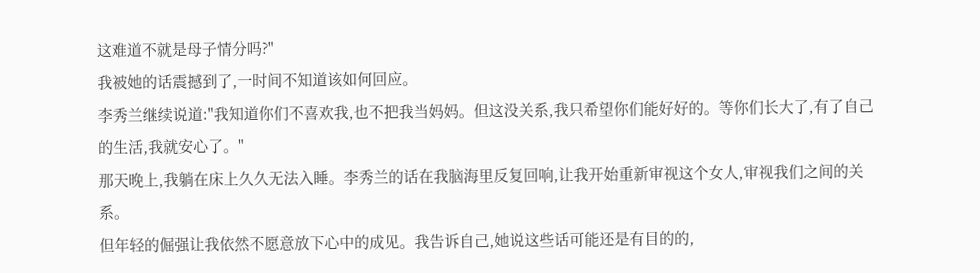这难道不就是母子情分吗?"
我被她的话震撼到了,一时间不知道该如何回应。
李秀兰继续说道:"我知道你们不喜欢我,也不把我当妈妈。但这没关系,我只希望你们能好好的。等你们长大了,有了自己的生活,我就安心了。"
那天晚上,我躺在床上久久无法入睡。李秀兰的话在我脑海里反复回响,让我开始重新审视这个女人,审视我们之间的关系。
但年轻的倔强让我依然不愿意放下心中的成见。我告诉自己,她说这些话可能还是有目的的,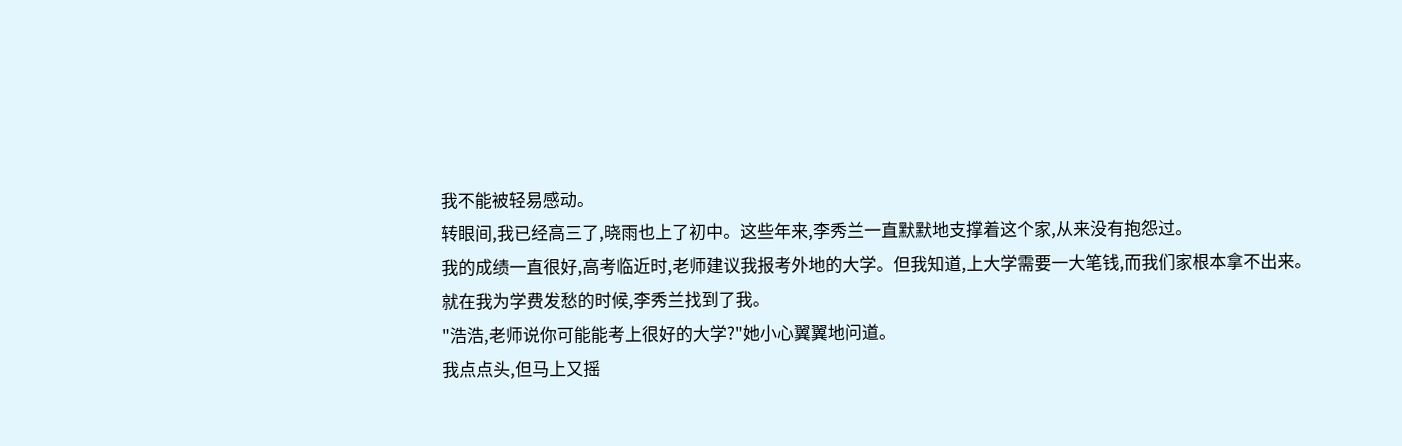我不能被轻易感动。
转眼间,我已经高三了,晓雨也上了初中。这些年来,李秀兰一直默默地支撑着这个家,从来没有抱怨过。
我的成绩一直很好,高考临近时,老师建议我报考外地的大学。但我知道,上大学需要一大笔钱,而我们家根本拿不出来。
就在我为学费发愁的时候,李秀兰找到了我。
"浩浩,老师说你可能能考上很好的大学?"她小心翼翼地问道。
我点点头,但马上又摇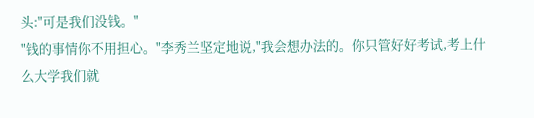头:"可是我们没钱。"
"钱的事情你不用担心。"李秀兰坚定地说,"我会想办法的。你只管好好考试,考上什么大学我们就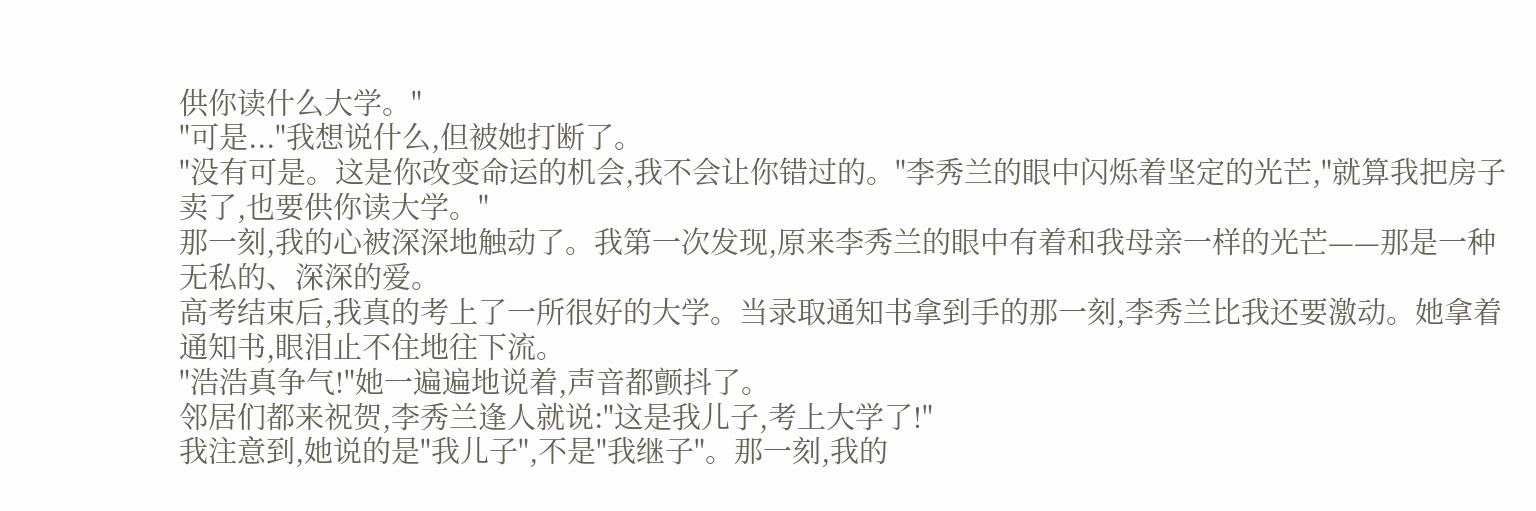供你读什么大学。"
"可是..."我想说什么,但被她打断了。
"没有可是。这是你改变命运的机会,我不会让你错过的。"李秀兰的眼中闪烁着坚定的光芒,"就算我把房子卖了,也要供你读大学。"
那一刻,我的心被深深地触动了。我第一次发现,原来李秀兰的眼中有着和我母亲一样的光芒——那是一种无私的、深深的爱。
高考结束后,我真的考上了一所很好的大学。当录取通知书拿到手的那一刻,李秀兰比我还要激动。她拿着通知书,眼泪止不住地往下流。
"浩浩真争气!"她一遍遍地说着,声音都颤抖了。
邻居们都来祝贺,李秀兰逢人就说:"这是我儿子,考上大学了!"
我注意到,她说的是"我儿子",不是"我继子"。那一刻,我的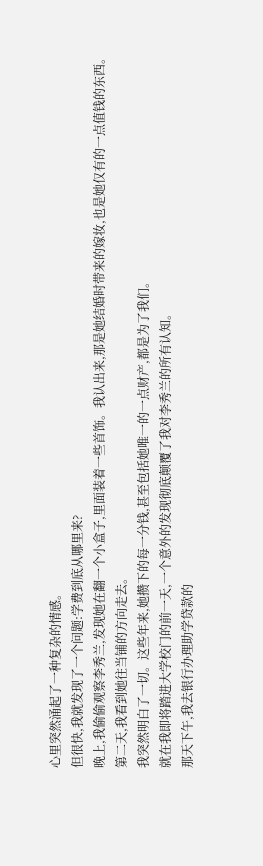心里突然涌起了一种复杂的情感。
但很快,我就发现了一个问题:学费到底从哪里来?
晚上,我偷偷观察李秀兰,发现她在翻一个小盒子,里面装着一些首饰。我认出来,那是她结婚时带来的嫁妆,也是她仅有的一点值钱的东西。
第二天,我看到她往当铺的方向走去。
我突然明白了一切。这些年来,她攒下的每一分钱,甚至包括她唯一的一点财产,都是为了我们。
就在我即将踏进大学校门的前一天,一个意外的发现彻底颠覆了我对李秀兰的所有认知。
那天下午,我去银行办理助学贷款的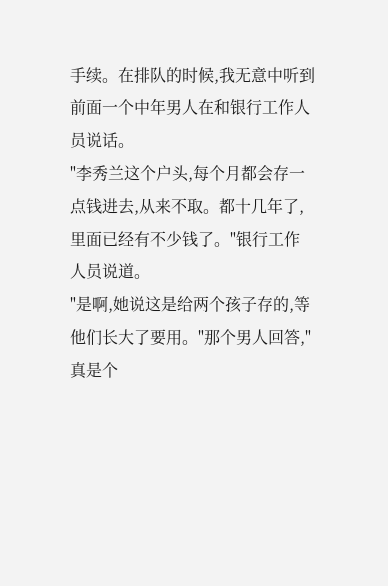手续。在排队的时候,我无意中听到前面一个中年男人在和银行工作人员说话。
"李秀兰这个户头,每个月都会存一点钱进去,从来不取。都十几年了,里面已经有不少钱了。"银行工作人员说道。
"是啊,她说这是给两个孩子存的,等他们长大了要用。"那个男人回答,"真是个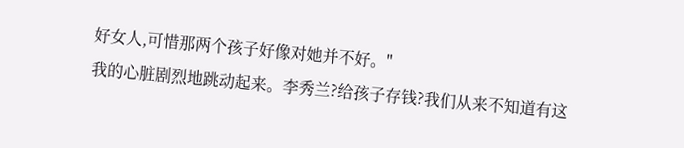好女人,可惜那两个孩子好像对她并不好。"
我的心脏剧烈地跳动起来。李秀兰?给孩子存钱?我们从来不知道有这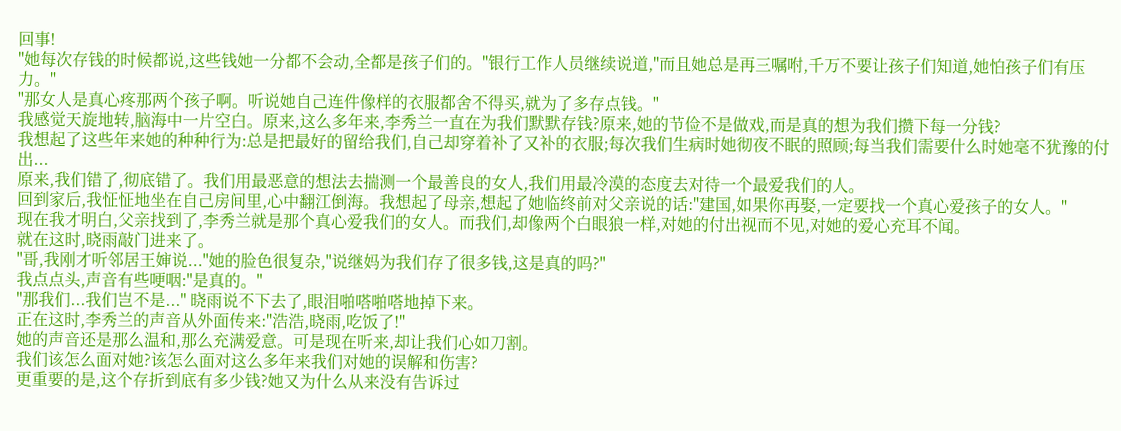回事!
"她每次存钱的时候都说,这些钱她一分都不会动,全都是孩子们的。"银行工作人员继续说道,"而且她总是再三嘱咐,千万不要让孩子们知道,她怕孩子们有压力。"
"那女人是真心疼那两个孩子啊。听说她自己连件像样的衣服都舍不得买,就为了多存点钱。"
我感觉天旋地转,脑海中一片空白。原来,这么多年来,李秀兰一直在为我们默默存钱?原来,她的节俭不是做戏,而是真的想为我们攒下每一分钱?
我想起了这些年来她的种种行为:总是把最好的留给我们,自己却穿着补了又补的衣服;每次我们生病时她彻夜不眠的照顾;每当我们需要什么时她毫不犹豫的付出...
原来,我们错了,彻底错了。我们用最恶意的想法去揣测一个最善良的女人,我们用最冷漠的态度去对待一个最爱我们的人。
回到家后,我怔怔地坐在自己房间里,心中翻江倒海。我想起了母亲,想起了她临终前对父亲说的话:"建国,如果你再娶,一定要找一个真心爱孩子的女人。"
现在我才明白,父亲找到了,李秀兰就是那个真心爱我们的女人。而我们,却像两个白眼狼一样,对她的付出视而不见,对她的爱心充耳不闻。
就在这时,晓雨敲门进来了。
"哥,我刚才听邻居王婶说..."她的脸色很复杂,"说继妈为我们存了很多钱,这是真的吗?"
我点点头,声音有些哽咽:"是真的。"
"那我们...我们岂不是..." 晓雨说不下去了,眼泪啪嗒啪嗒地掉下来。
正在这时,李秀兰的声音从外面传来:"浩浩,晓雨,吃饭了!"
她的声音还是那么温和,那么充满爱意。可是现在听来,却让我们心如刀割。
我们该怎么面对她?该怎么面对这么多年来我们对她的误解和伤害?
更重要的是,这个存折到底有多少钱?她又为什么从来没有告诉过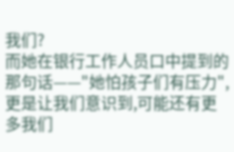我们?
而她在银行工作人员口中提到的那句话——"她怕孩子们有压力",更是让我们意识到,可能还有更多我们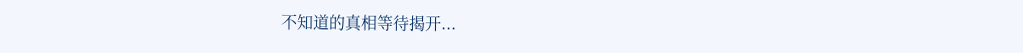不知道的真相等待揭开...